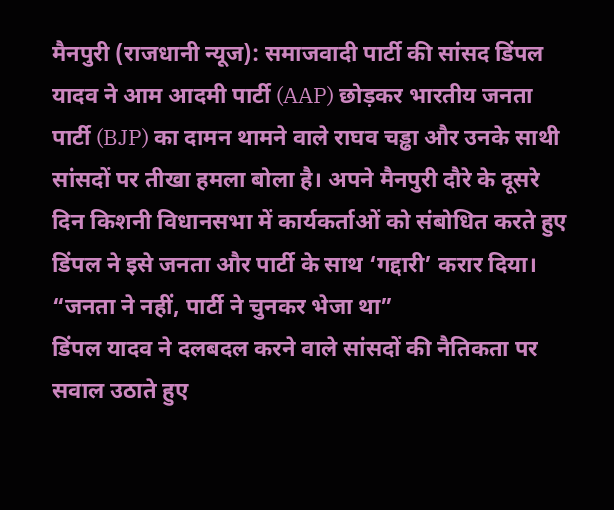मैनपुरी (राजधानी न्यूज): समाजवादी पार्टी की सांसद डिंपल यादव ने आम आदमी पार्टी (AAP) छोड़कर भारतीय जनता पार्टी (BJP) का दामन थामने वाले राघव चड्ढा और उनके साथी सांसदों पर तीखा हमला बोला है। अपने मैनपुरी दौरे के दूसरे दिन किशनी विधानसभा में कार्यकर्ताओं को संबोधित करते हुए डिंपल ने इसे जनता और पार्टी के साथ ‘गद्दारी’ करार दिया।
“जनता ने नहीं, पार्टी ने चुनकर भेजा था”
डिंपल यादव ने दलबदल करने वाले सांसदों की नैतिकता पर सवाल उठाते हुए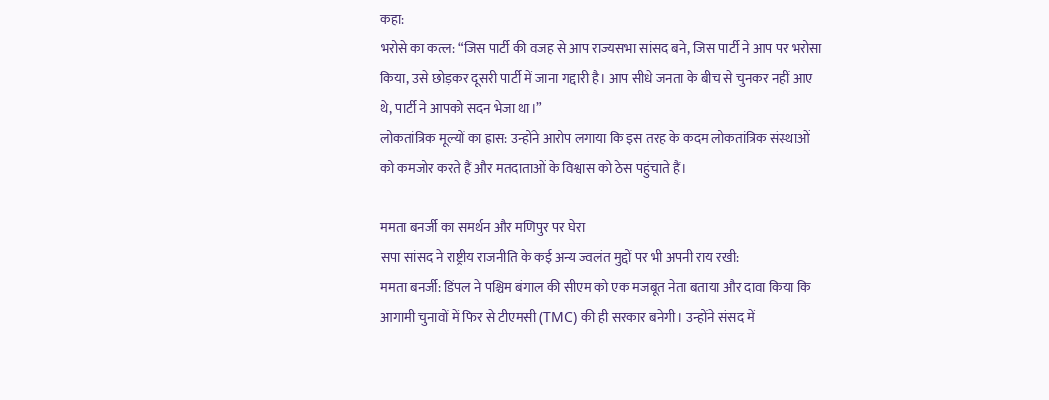कहा:
भरोसे का कत्ल: “जिस पार्टी की वजह से आप राज्यसभा सांसद बने, जिस पार्टी ने आप पर भरोसा किया, उसे छोड़कर दूसरी पार्टी में जाना गद्दारी है। आप सीधे जनता के बीच से चुनकर नहीं आए थे, पार्टी ने आपको सदन भेजा था।”
लोकतांत्रिक मूल्यों का ह्रास: उन्होंने आरोप लगाया कि इस तरह के कदम लोकतांत्रिक संस्थाओं को कमजोर करते हैं और मतदाताओं के विश्वास को ठेस पहुंचाते हैं।

ममता बनर्जी का समर्थन और मणिपुर पर घेरा
सपा सांसद ने राष्ट्रीय राजनीति के कई अन्य ज्वलंत मुद्दों पर भी अपनी राय रखी:
ममता बनर्जी: डिंपल ने पश्चिम बंगाल की सीएम को एक मजबूत नेता बताया और दावा किया कि आगामी चुनावों में फिर से टीएमसी (TMC) की ही सरकार बनेगी। उन्होंने संसद में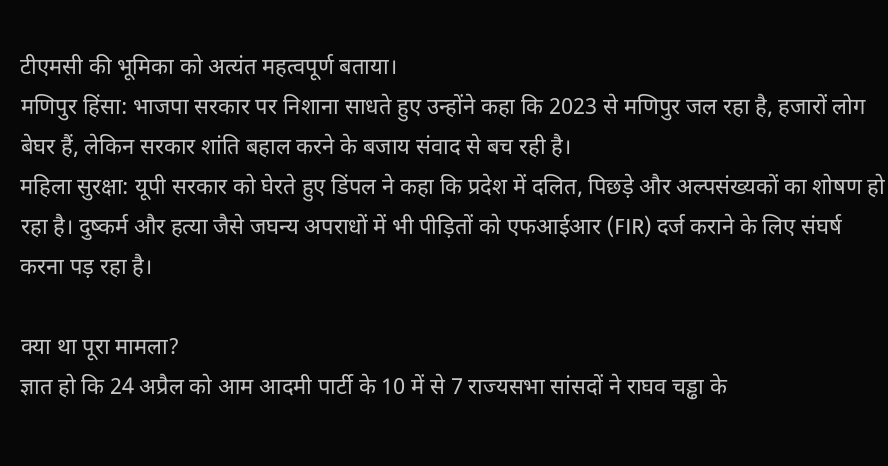टीएमसी की भूमिका को अत्यंत महत्वपूर्ण बताया।
मणिपुर हिंसा: भाजपा सरकार पर निशाना साधते हुए उन्होंने कहा कि 2023 से मणिपुर जल रहा है, हजारों लोग बेघर हैं, लेकिन सरकार शांति बहाल करने के बजाय संवाद से बच रही है।
महिला सुरक्षा: यूपी सरकार को घेरते हुए डिंपल ने कहा कि प्रदेश में दलित, पिछड़े और अल्पसंख्यकों का शोषण हो रहा है। दुष्कर्म और हत्या जैसे जघन्य अपराधों में भी पीड़ितों को एफआईआर (FIR) दर्ज कराने के लिए संघर्ष करना पड़ रहा है।

क्या था पूरा मामला?
ज्ञात हो कि 24 अप्रैल को आम आदमी पार्टी के 10 में से 7 राज्यसभा सांसदों ने राघव चड्ढा के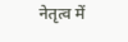नेतृत्व में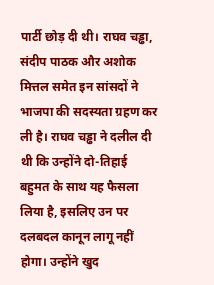पार्टी छोड़ दी थी। राघव चड्ढा, संदीप पाठक और अशोक मित्तल समेत इन सांसदों ने भाजपा की सदस्यता ग्रहण कर ली है। राघव चड्ढा ने दलील दी थी कि उन्होंने दो-तिहाई बहुमत के साथ यह फैसला लिया है, इसलिए उन पर दलबदल कानून लागू नहीं होगा। उन्होंने खुद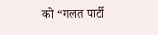को “गलत पार्टी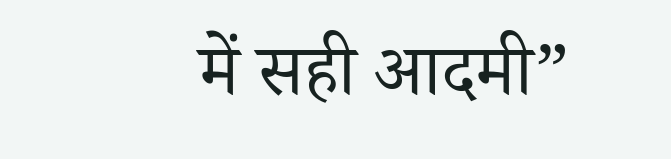में सही आदमी”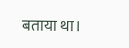बताया था।